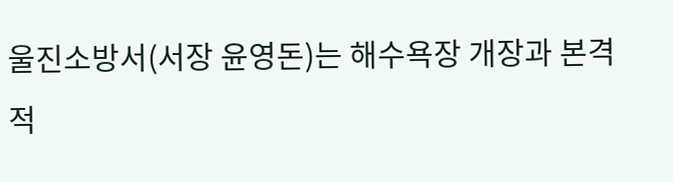울진소방서(서장 윤영돈)는 해수욕장 개장과 본격적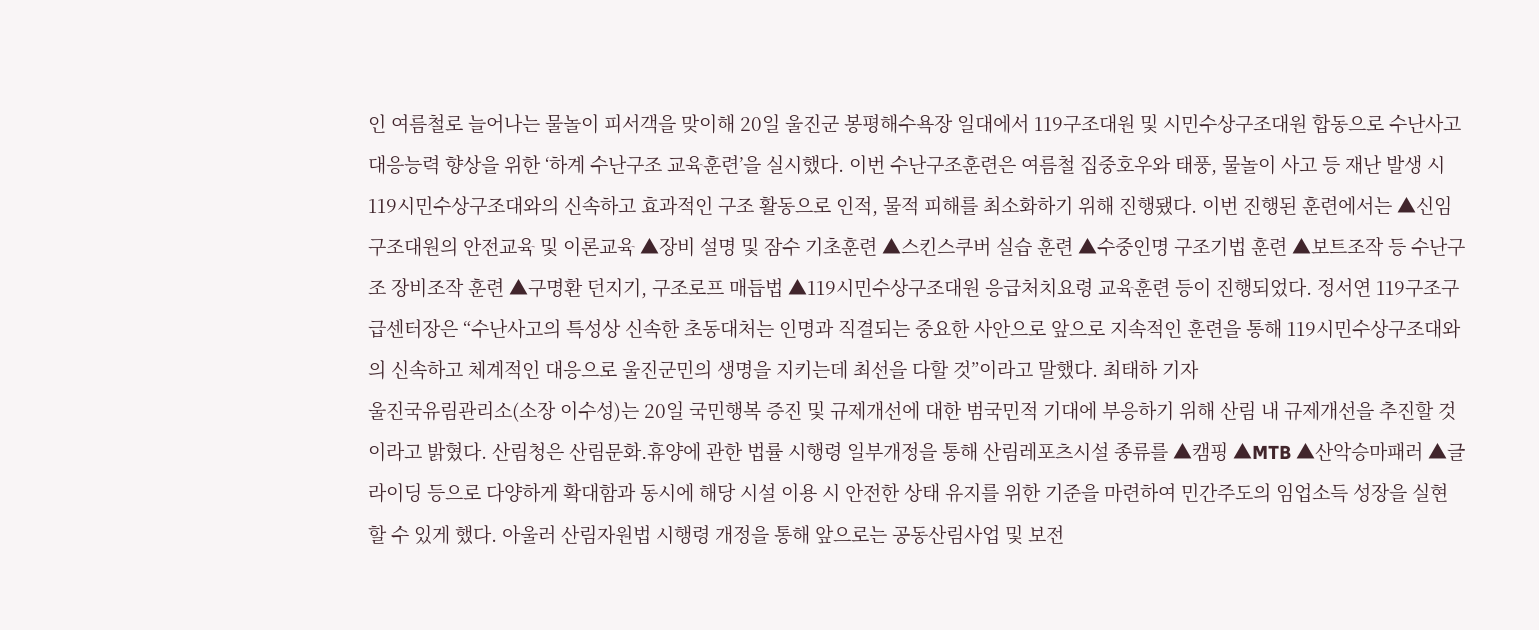인 여름철로 늘어나는 물놀이 피서객을 맞이해 20일 울진군 봉평해수욕장 일대에서 119구조대원 및 시민수상구조대원 합동으로 수난사고 대응능력 향상을 위한 ‘하계 수난구조 교육훈련’을 실시했다. 이번 수난구조훈련은 여름철 집중호우와 태풍, 물놀이 사고 등 재난 발생 시 119시민수상구조대와의 신속하고 효과적인 구조 활동으로 인적, 물적 피해를 최소화하기 위해 진행됐다. 이번 진행된 훈련에서는 ▲신임 구조대원의 안전교육 및 이론교육 ▲장비 설명 및 잠수 기초훈련 ▲스킨스쿠버 실습 훈련 ▲수중인명 구조기법 훈련 ▲보트조작 등 수난구조 장비조작 훈련 ▲구명환 던지기, 구조로프 매듭법 ▲119시민수상구조대원 응급처치요령 교육훈련 등이 진행되었다. 정서연 119구조구급센터장은 “수난사고의 특성상 신속한 초동대처는 인명과 직결되는 중요한 사안으로 앞으로 지속적인 훈련을 통해 119시민수상구조대와의 신속하고 체계적인 대응으로 울진군민의 생명을 지키는데 최선을 다할 것”이라고 말했다. 최태하 기자
울진국유림관리소(소장 이수성)는 20일 국민행복 증진 및 규제개선에 대한 범국민적 기대에 부응하기 위해 산림 내 규제개선을 추진할 것이라고 밝혔다. 산림청은 산림문화․휴양에 관한 법률 시행령 일부개정을 통해 산림레포츠시설 종류를 ▲캠핑 ▲MTB ▲산악승마패러 ▲글라이딩 등으로 다양하게 확대함과 동시에 해당 시설 이용 시 안전한 상태 유지를 위한 기준을 마련하여 민간주도의 임업소득 성장을 실현할 수 있게 했다. 아울러 산림자원법 시행령 개정을 통해 앞으로는 공동산림사업 및 보전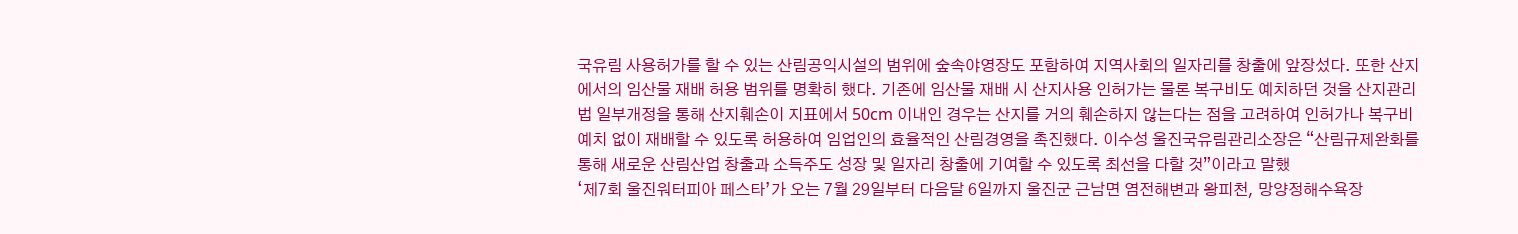국유림 사용허가를 할 수 있는 산림공익시설의 범위에 숲속야영장도 포함하여 지역사회의 일자리를 창출에 앞장섰다. 또한 산지에서의 임산물 재배 허용 범위를 명확히 했다. 기존에 임산물 재배 시 산지사용 인허가는 물론 복구비도 예치하던 것을 산지관리법 일부개정을 통해 산지훼손이 지표에서 50cm 이내인 경우는 산지를 거의 훼손하지 않는다는 점을 고려하여 인허가나 복구비 예치 없이 재배할 수 있도록 허용하여 임업인의 효율적인 산림경영을 촉진했다. 이수성 울진국유림관리소장은 “산림규제완화를 통해 새로운 산림산업 창출과 소득주도 성장 및 일자리 창출에 기여할 수 있도록 최선을 다할 것”이라고 말했
‘제7회 울진워터피아 페스타’가 오는 7월 29일부터 다음달 6일까지 울진군 근남면 염전해변과 왕피천, 망양정해수욕장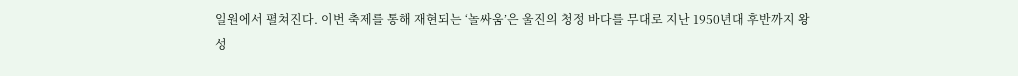일원에서 펼쳐진다. 이번 축제를 통해 재현되는 ‘놀싸움’은 울진의 청정 바다를 무대로 지난 1950년대 후반까지 왕성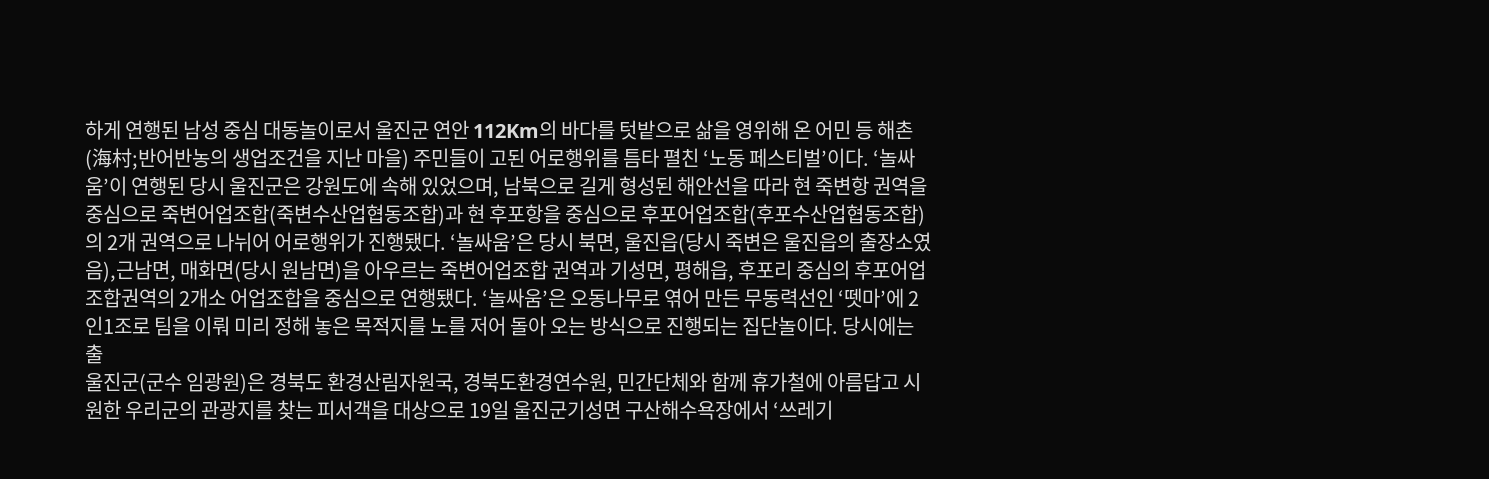하게 연행된 남성 중심 대동놀이로서 울진군 연안 112Km의 바다를 텃밭으로 삶을 영위해 온 어민 등 해촌(海村;반어반농의 생업조건을 지난 마을) 주민들이 고된 어로행위를 틈타 펼친 ‘노동 페스티벌’이다. ‘놀싸움’이 연행된 당시 울진군은 강원도에 속해 있었으며, 남북으로 길게 형성된 해안선을 따라 현 죽변항 권역을 중심으로 죽변어업조합(죽변수산업협동조합)과 현 후포항을 중심으로 후포어업조합(후포수산업협동조합)의 2개 권역으로 나뉘어 어로행위가 진행됐다. ‘놀싸움’은 당시 북면, 울진읍(당시 죽변은 울진읍의 출장소였음),근남면, 매화면(당시 원남면)을 아우르는 죽변어업조합 권역과 기성면, 평해읍, 후포리 중심의 후포어업조합권역의 2개소 어업조합을 중심으로 연행됐다. ‘놀싸움’은 오동나무로 엮어 만든 무동력선인 ‘뗏마’에 2인1조로 팀을 이뤄 미리 정해 놓은 목적지를 노를 저어 돌아 오는 방식으로 진행되는 집단놀이다. 당시에는 출
울진군(군수 임광원)은 경북도 환경산림자원국, 경북도환경연수원, 민간단체와 함께 휴가철에 아름답고 시원한 우리군의 관광지를 찾는 피서객을 대상으로 19일 울진군기성면 구산해수욕장에서 ‘쓰레기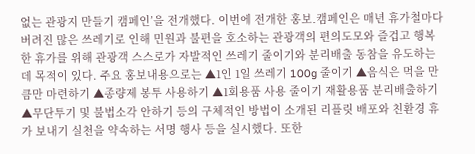없는 관광지 만들기 캠페인’을 전개했다. 이번에 전개한 홍보․캠페인은 매년 휴가철마다 버려진 많은 쓰레기로 인해 민원과 불편을 호소하는 관광객의 편의도모와 즐겁고 행복한 휴가를 위해 관광객 스스로가 자발적인 쓰레기 줄이기와 분리배출 동참을 유도하는데 목적이 있다. 주요 홍보내용으로는 ▲1인 1일 쓰레기 100g 줄이기 ▲음식은 먹을 만큼만 마련하기 ▲종량제 봉투 사용하기 ▲1회용품 사용 줄이기 재활용품 분리배출하기 ▲무단투기 및 불법소각 안하기 등의 구체적인 방법이 소개된 리플릿 배포와 친환경 휴가 보내기 실천을 약속하는 서명 행사 등을 실시했다. 또한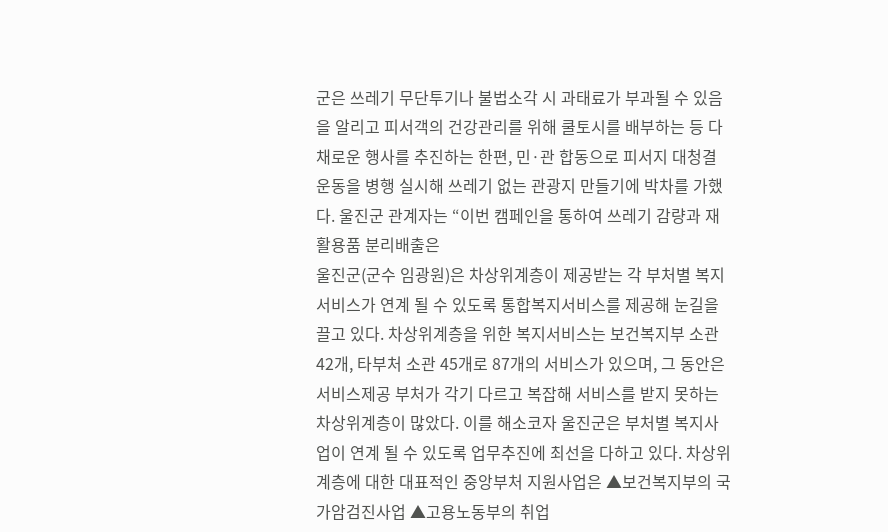군은 쓰레기 무단투기나 불법소각 시 과태료가 부과될 수 있음을 알리고 피서객의 건강관리를 위해 쿨토시를 배부하는 등 다채로운 행사를 추진하는 한편, 민·관 합동으로 피서지 대청결 운동을 병행 실시해 쓰레기 없는 관광지 만들기에 박차를 가했다. 울진군 관계자는 “이번 캠페인을 통하여 쓰레기 감량과 재활용품 분리배출은
울진군(군수 임광원)은 차상위계층이 제공받는 각 부처별 복지서비스가 연계 될 수 있도록 통합복지서비스를 제공해 눈길을 끌고 있다. 차상위계층을 위한 복지서비스는 보건복지부 소관 42개, 타부처 소관 45개로 87개의 서비스가 있으며, 그 동안은 서비스제공 부처가 각기 다르고 복잡해 서비스를 받지 못하는 차상위계층이 많았다. 이를 해소코자 울진군은 부처별 복지사업이 연계 될 수 있도록 업무추진에 최선을 다하고 있다. 차상위계층에 대한 대표적인 중앙부처 지원사업은 ▲보건복지부의 국가암검진사업 ▲고용노동부의 취업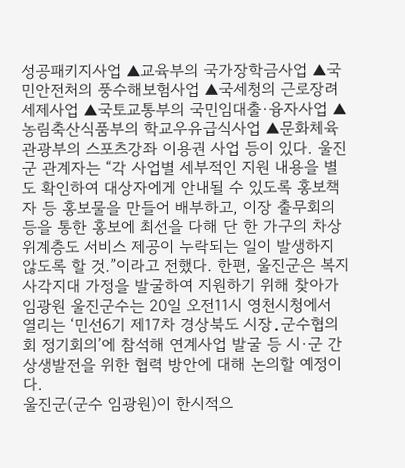성공패키지사업 ▲교육부의 국가장학금사업 ▲국민안전처의 풍수해보험사업 ▲국세청의 근로장려세제사업 ▲국토교통부의 국민임대출·융자사업 ▲농림축산식품부의 학교우유급식사업 ▲문화체육관광부의 스포츠강좌 이용권 사업 등이 있다. 울진군 관계자는 “각 사업별 세부적인 지원 내용을 별도 확인하여 대상자에게 안내될 수 있도록 홍보책자 등 홍보물을 만들어 배부하고, 이장 출무회의 등을 통한 홍보에 최선을 다해 단 한 가구의 차상위계층도 서비스 제공이 누락되는 일이 발생하지 않도록 할 것.”이라고 전했다. 한편, 울진군은 복지사각지대 가정을 발굴하여 지원하기 위해 찾아가
임광원 울진군수는 20일 오전11시 영천시청에서 열리는 ‘민선6기 제17차 경상북도 시장․군수협의회 정기회의’에 참석해 연계사업 발굴 등 시·군 간 상생발전을 위한 협력 방안에 대해 논의할 예정이다.
울진군(군수 임광원)이 한시적으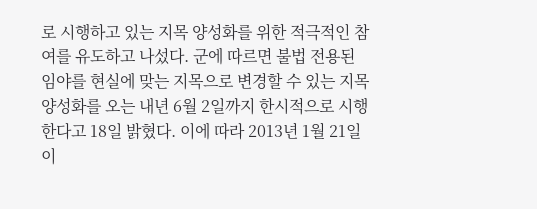로 시행하고 있는 지목 양성화를 위한 적극적인 참여를 유도하고 나섰다. 군에 따르면 불법 전용된 임야를 현실에 맞는 지목으로 변경할 수 있는 지목 양성화를 오는 내년 6월 2일까지 한시적으로 시행한다고 18일 밝혔다. 이에 따라 2013년 1월 21일 이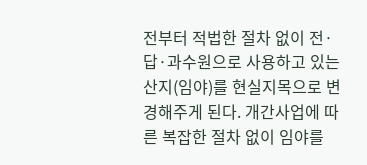전부터 적법한 절차 없이 전·답·과수원으로 사용하고 있는 산지(임야)를 현실지목으로 변경해주게 된다. 개간사업에 따른 복잡한 절차 없이 임야를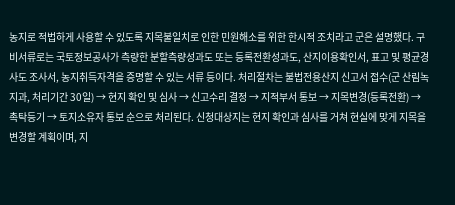농지로 적법하게 사용할 수 있도록 지목불일치로 인한 민원해소를 위한 한시적 조치라고 군은 설명했다. 구비서류로는 국토정보공사가 측량한 분할측량성과도 또는 등록전환성과도, 산지이용확인서, 표고 및 평균경사도 조사서, 농지취득자격을 증명할 수 있는 서류 등이다. 처리절차는 불법전용산지 신고서 접수(군 산림녹지과, 처리기간 30일) → 현지 확인 및 심사 → 신고수리 결정 → 지적부서 통보 → 지목변경(등록전환) → 촉탁등기 → 토지소유자 통보 순으로 처리된다. 신청대상지는 현지 확인과 심사를 거쳐 현실에 맞게 지목을 변경할 계획이며, 지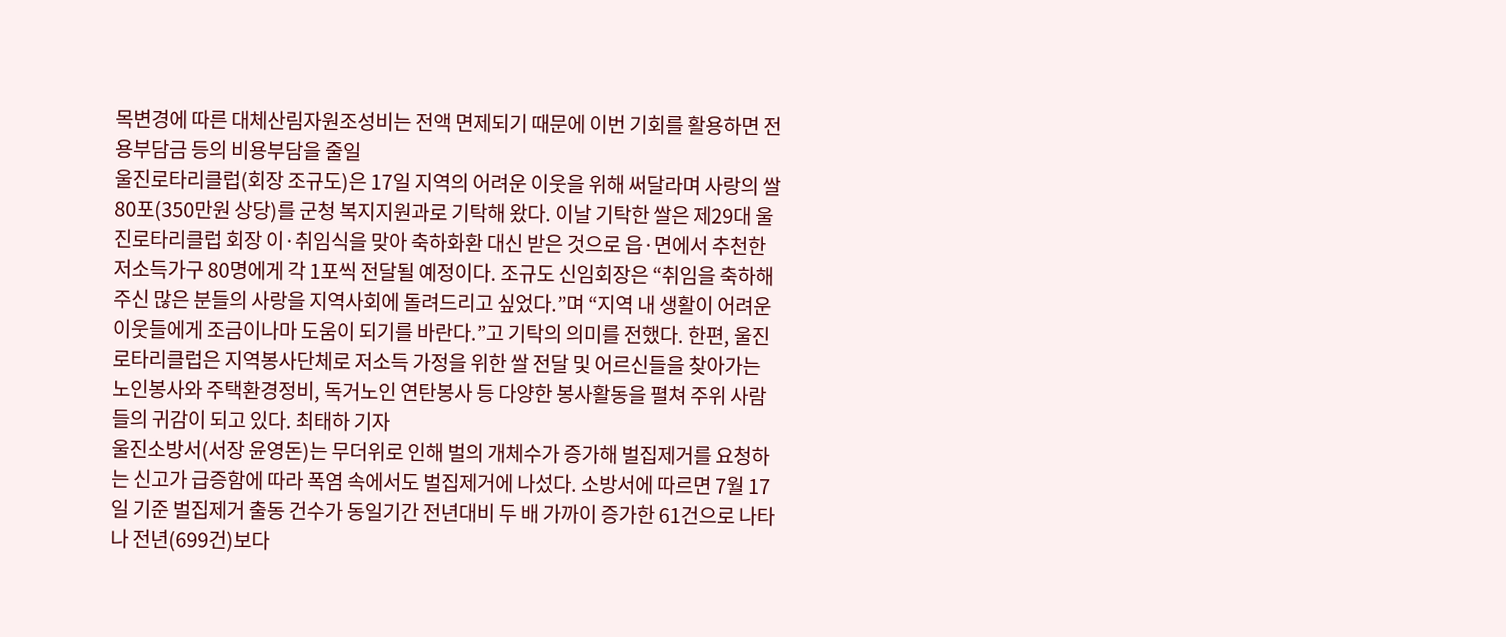목변경에 따른 대체산림자원조성비는 전액 면제되기 때문에 이번 기회를 활용하면 전용부담금 등의 비용부담을 줄일
울진로타리클럽(회장 조규도)은 17일 지역의 어려운 이웃을 위해 써달라며 사랑의 쌀 80포(350만원 상당)를 군청 복지지원과로 기탁해 왔다. 이날 기탁한 쌀은 제29대 울진로타리클럽 회장 이·취임식을 맞아 축하화환 대신 받은 것으로 읍·면에서 추천한 저소득가구 80명에게 각 1포씩 전달될 예정이다. 조규도 신임회장은 “취임을 축하해 주신 많은 분들의 사랑을 지역사회에 돌려드리고 싶었다.”며 “지역 내 생활이 어려운 이웃들에게 조금이나마 도움이 되기를 바란다.”고 기탁의 의미를 전했다. 한편, 울진로타리클럽은 지역봉사단체로 저소득 가정을 위한 쌀 전달 및 어르신들을 찾아가는 노인봉사와 주택환경정비, 독거노인 연탄봉사 등 다양한 봉사활동을 펼쳐 주위 사람들의 귀감이 되고 있다. 최태하 기자
울진소방서(서장 윤영돈)는 무더위로 인해 벌의 개체수가 증가해 벌집제거를 요청하는 신고가 급증함에 따라 폭염 속에서도 벌집제거에 나섰다. 소방서에 따르면 7월 17일 기준 벌집제거 출동 건수가 동일기간 전년대비 두 배 가까이 증가한 61건으로 나타나 전년(699건)보다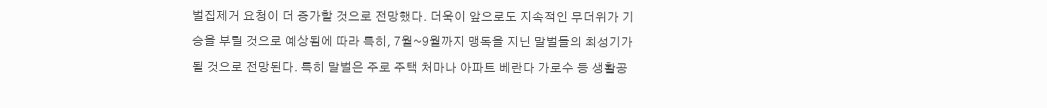벌집제거 요청이 더 증가할 것으로 전망했다. 더욱이 앞으로도 지속적인 무더위가 기승을 부릴 것으로 예상됨에 따라 특히, 7월~9월까지 맹독을 지닌 말벌들의 최성기가 될 것으로 전망된다. 특히 말벌은 주로 주택 처마나 아파트 베란다 가로수 등 생활공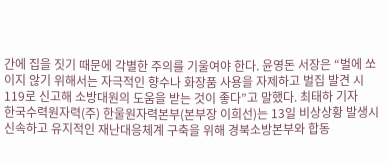간에 집을 짓기 때문에 각별한 주의를 기울여야 한다. 윤영돈 서장은 “벌에 쏘이지 않기 위해서는 자극적인 향수나 화장품 사용을 자제하고 벌집 발견 시 119로 신고해 소방대원의 도움을 받는 것이 좋다”고 말했다. 최태하 기자
한국수력원자력(주) 한울원자력본부(본부장 이희선)는 13일 비상상황 발생시 신속하고 유지적인 재난대응체계 구축을 위해 경북소방본부와 합동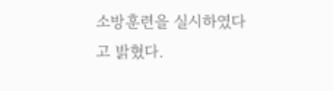소방훈련을 실시하였다고 밝혔다.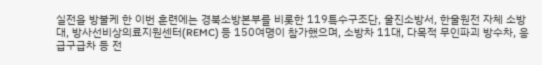실전을 방불케 한 이번 훈련에는 경북소방본부를 비롯한 119특수구조단, 울진소방서, 한울원전 자체 소방대, 방사선비상의료지원센터(REMC) 등 150여명이 참가했으며, 소방차 11대, 다목적 무인파괴 방수차, 응급구급차 등 전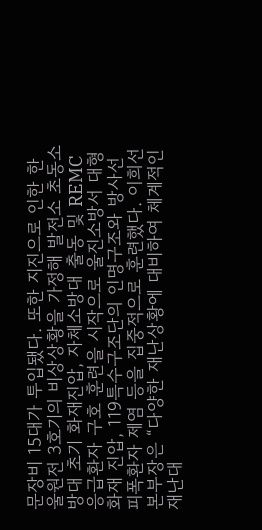문장비 15대가 투입됐다. 또한 지진으로 인한 한울원전 3호기의 비상상황을 가정해 발전소 초동소방대 초기 화재진압, 자체소방대 출동 및 REMC 응급환자 구호 훈련을 시작으로 울진소방서 대형화재 진압, 119특수구조단의 인명구조와 방사선피폭환자 제염 등을 집중적으로 훈련했다. 이희선 본부장은 “다양한 재난상황에 대비하여 체계적인 재난대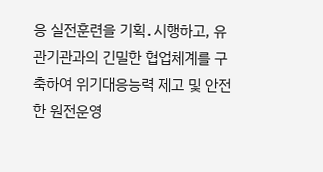응 실전훈련을 기획․시행하고, 유관기관과의 긴밀한 협업체계를 구축하여 위기대응능력 제고 및 안전한 원전운영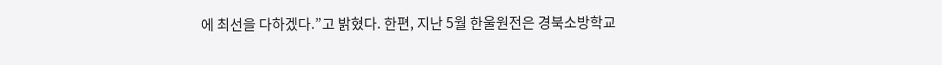에 최선을 다하겠다.”고 밝혔다. 한편, 지난 5월 한울원전은 경북소방학교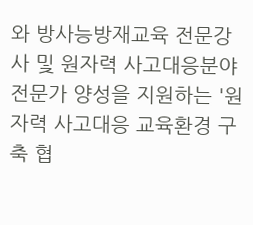와 방사능방재교육 전문강사 및 원자력 사고대응분야 전문가 양성을 지원하는 '원자력 사고대응 교육환경 구축 협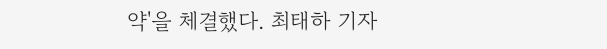약'을 체결했다. 최태하 기자